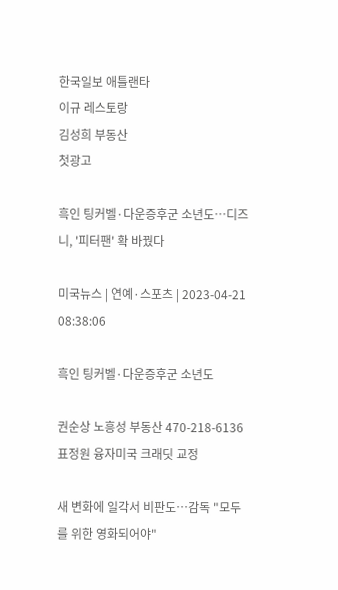한국일보 애틀랜타
이규 레스토랑
김성희 부동산
첫광고

흑인 팅커벨·다운증후군 소년도…디즈니, '피터팬' 확 바꿨다

미국뉴스 | 연예·스포츠 | 2023-04-21 08:38:06

흑인 팅커벨·다운증후군 소년도

권순상 노흥성 부동산 470-218-6136표정원 융자미국 크래딧 교정

새 변화에 일각서 비판도…감독 "모두를 위한 영화되어야"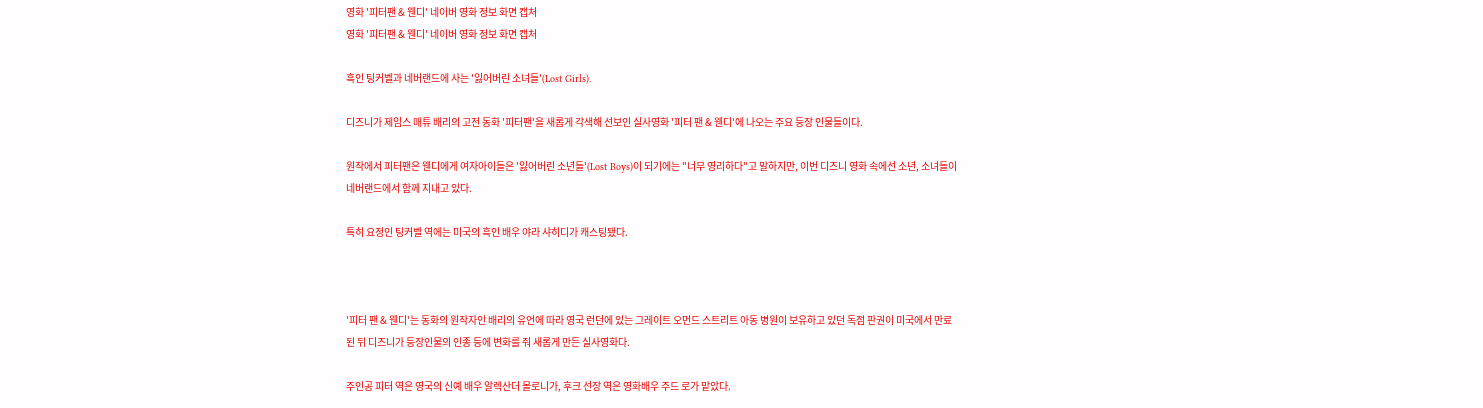영화 '피터팬 & 웬디' 네이버 영화 정보 화면 캡처
영화 '피터팬 & 웬디' 네이버 영화 정보 화면 캡처

흑인 팅커벨과 네버랜드에 사는 '잃어버린 소녀들'(Lost Girls).

디즈니가 제임스 매튜 배리의 고전 동화 '피터팬'을 새롭게 각색해 선보인 실사영화 '피터 팬 & 웬디'에 나오는 주요 등장 인물들이다.

원작에서 피터팬은 웬디에게 여자아이들은 '잃어버린 소년들'(Lost Boys)이 되기에는 "너무 영리하다"고 말하지만, 이번 디즈니 영화 속에선 소년, 소녀들이 네버랜드에서 함께 지내고 있다.

특히 요정인 팅커벨 역에는 미국의 흑인 배우 야라 샤히디가 캐스팅됐다.



'피터 팬 & 웬디'는 동화의 원작자인 배리의 유언에 따라 영국 런던에 있는 그레이트 오먼드 스트리트 아동 병원이 보유하고 있던 독점 판권이 미국에서 만료된 뒤 디즈니가 등장인물의 인종 등에 변화를 줘 새롭게 만든 실사영화다.

주인공 피터 역은 영국의 신예 배우 알렉산더 몰로니가, 후크 선장 역은 영화배우 주드 로가 맡았다.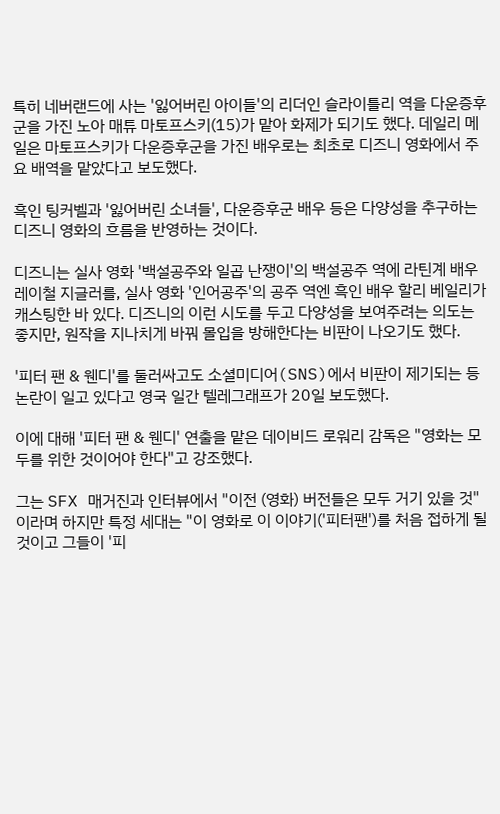특히 네버랜드에 사는 '잃어버린 아이들'의 리더인 슬라이틀리 역을 다운증후군을 가진 노아 매튜 마토프스키(15)가 맡아 화제가 되기도 했다. 데일리 메일은 마토프스키가 다운증후군을 가진 배우로는 최초로 디즈니 영화에서 주요 배역을 맡았다고 보도했다.

흑인 팅커벨과 '잃어버린 소녀들', 다운증후군 배우 등은 다양성을 추구하는 디즈니 영화의 흐름을 반영하는 것이다.

디즈니는 실사 영화 '백설공주와 일곱 난쟁이'의 백설공주 역에 라틴계 배우 레이철 지글러를, 실사 영화 '인어공주'의 공주 역엔 흑인 배우 할리 베일리가 캐스팅한 바 있다. 디즈니의 이런 시도를 두고 다양성을 보여주려는 의도는 좋지만, 원작을 지나치게 바꿔 몰입을 방해한다는 비판이 나오기도 했다.

'피터 팬 & 웬디'를 둘러싸고도 소셜미디어(SNS)에서 비판이 제기되는 등 논란이 일고 있다고 영국 일간 텔레그래프가 20일 보도했다.

이에 대해 '피터 팬 & 웬디' 연출을 맡은 데이비드 로워리 감독은 "영화는 모두를 위한 것이어야 한다"고 강조했다.

그는 SFX 매거진과 인터뷰에서 "이전 (영화) 버전들은 모두 거기 있을 것"이라며 하지만 특정 세대는 "이 영화로 이 이야기('피터팬')를 처음 접하게 될 것이고 그들이 '피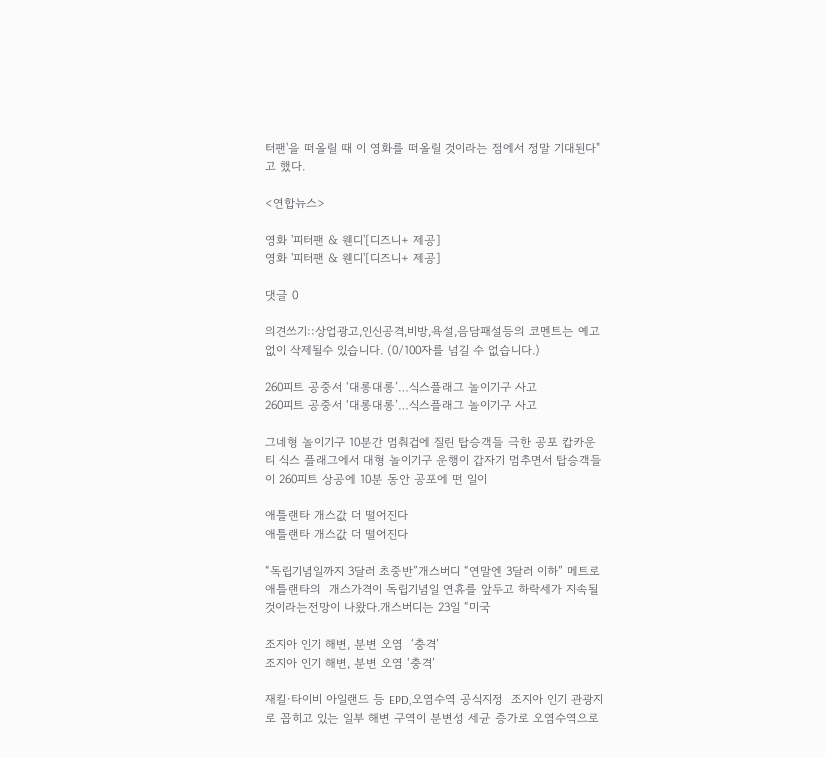터팬'을 떠올릴 때 이 영화를 떠올릴 것이라는 점에서 정말 기대된다"고 했다.

<연합뉴스>

영화 '피터팬 & 웬디'[디즈니+ 제공]
영화 '피터팬 & 웬디'[디즈니+ 제공]

댓글 0

의견쓰기::상업광고,인신공격,비방,욕설,음담패설등의 코멘트는 예고없이 삭제될수 있습니다. (0/100자를 넘길 수 없습니다.)

260피트 공중서 ‘대롱대롱’…식스플래그 놀이기구 사고
260피트 공중서 ‘대롱대롱’…식스플래그 놀이기구 사고

그네형 놀이기구 10분간 멈춰겁에 질린 탑승객들 극한 공포 캅카운티 식스 플래그에서 대형 놀이기구 운행이 갑자기 멈추면서 탑승객들이 260피트 상공에 10분 동안 공포에 떤 일이

애틀랜타 개스값 더 떨어진다
애틀랜타 개스값 더 떨어진다

“독립기념일까지 3달러 초중반”개스버디 “연말엔 3달러 이하” 메트로 애틀랜타의  개스가격이 독립기념일 연휴를 앞두고 하락세가 지속될 것이라는전망이 나왔다.개스버디는 23일 “미국

조지아 인기 해변, 분변 오염  ‘충격’
조지아 인기 해변, 분변 오염 ‘충격’

재킬∙타이비 아일랜드 등 EPD,오염수역 공식지정  조지아 인기 관광지로 꼽히고 있는 일부 해변 구역이 분변성 세균 증가로 오염수역으로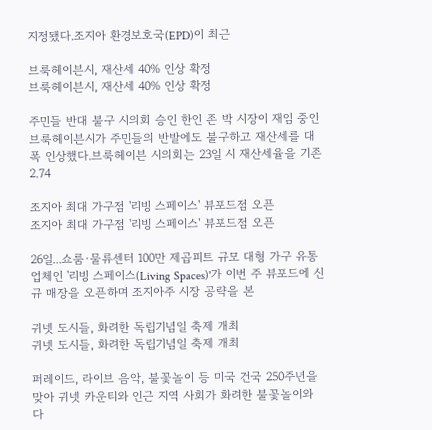지정됐다.조지아 환경보호국(EPD)이 최근

브룩헤이븐시, 재산세 40% 인상 확정
브룩헤이븐시, 재산세 40% 인상 확정

주민들 반대 불구 시의회 승인 한인 존 박 시장이 재임 중인 브룩헤이븐시가 주민들의 반발에도 불구하고 재산세를 대폭 인상했다.브룩헤이븐 시의회는 23일 시 재산세율을 기존 2.74

조지아 최대 가구점 '리빙 스페이스' 뷰포드점 오픈
조지아 최대 가구점 '리빙 스페이스' 뷰포드점 오픈

26일...쇼룸·물류센터 100만 제곱피트 규모 대형 가구 유통업체인 '리빙 스페이스(Living Spaces)'가 이번 주 뷰포드에 신규 매장을 오픈하며 조지아주 시장 공략을 본

귀넷 도시들, 화려한 독립기념일 축제 개최
귀넷 도시들, 화려한 독립기념일 축제 개최

퍼레이드, 라이브 음악, 불꽃놀이 등 미국 건국 250주년을 맞아 귀넷 카운티와 인근 지역 사회가 화려한 불꽃놀이와 다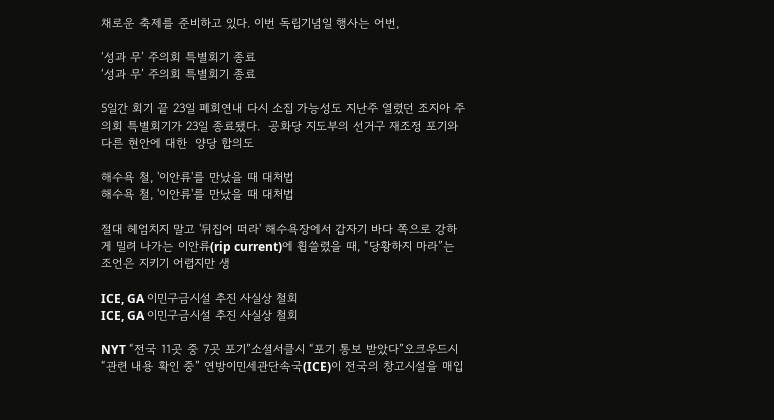채로운 축제를 준비하고 있다. 이번 독립기념일 행사는 어번,

‘성과 무’ 주의회 특별회기 종료
‘성과 무’ 주의회 특별회기 종료

5일간 회기 끝 23일 폐회연내 다시 소집 가능성도 지난주 열렸던 조지아 주의회 특별회기가 23일 종료됐다.  공화당 지도부의 선거구 재조정 포기와 다른 현안에 대한  양당 합의도

해수욕 철, '이안류'를 만났을 때 대처법
해수욕 철, '이안류'를 만났을 때 대처법

절대 헤엄치지 말고 '뒤집어 떠라' 해수욕장에서 갑자기 바다 쪽으로 강하게 밀려 나가는 이안류(rip current)에 휩쓸렸을 때, “당황하지 마라”는 조언은 지키기 어렵지만 생

ICE, GA 이민구금시설 추진 사실상 철회
ICE, GA 이민구금시설 추진 사실상 철회

NYT “전국 11곳 중 7곳 포기”소셜서클시 “포기 통보 받았다”오크우드시 “관련 내용 확인 중” 연방이민세관단속국(ICE)이 전국의 창고시설을 매입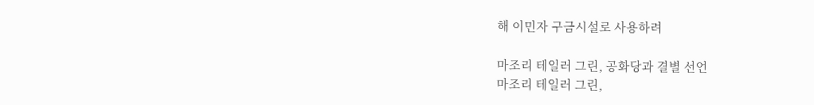해 이민자 구금시설로 사용하려

마조리 테일러 그린, 공화당과 결별 선언
마조리 테일러 그린,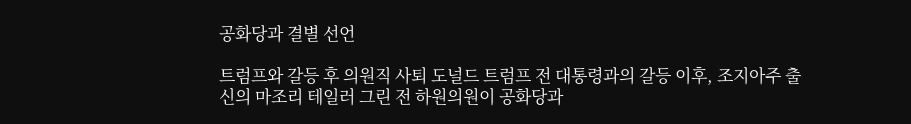공화당과 결별 선언

트럼프와 갈등 후 의원직 사퇴 도널드 트럼프 전 대통령과의 갈등 이후, 조지아주 출신의 마조리 테일러 그린 전 하원의원이 공화당과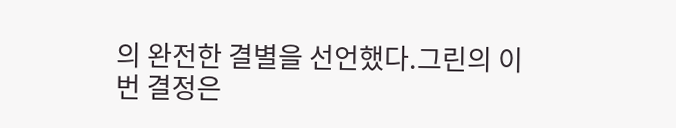의 완전한 결별을 선언했다.그린의 이번 결정은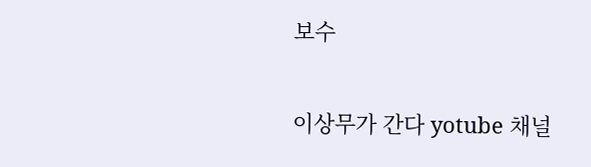보수

이상무가 간다 yotube 채널